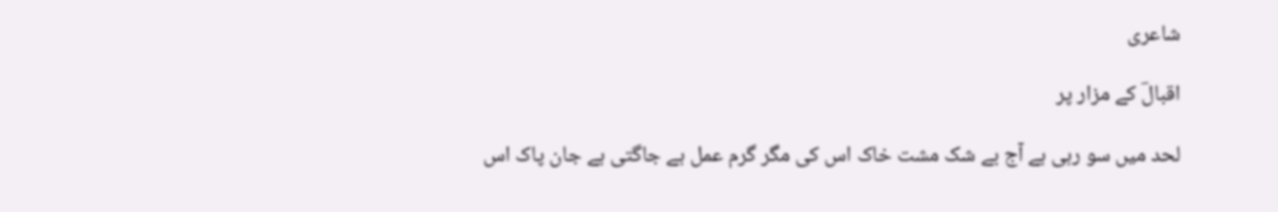شاعری

اقبالؔ کے مزار پر

لحد میں سو رہی ہے آج بے شک مشت خاک اس کی مگر گرم عمل ہے جاگتی ہے جان پاک اس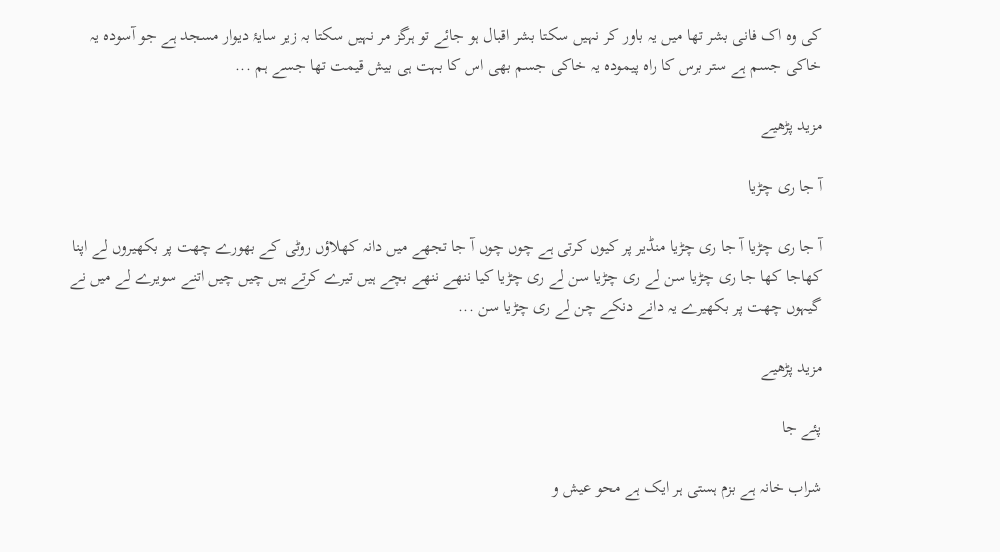کی وہ اک فانی بشر تھا میں یہ باور کر نہیں سکتا بشر اقبال ہو جائے تو ہرگز مر نہیں سکتا بہ زیر سایۂ دیوار مسجد ہے جو آسودہ یہ خاکی جسم ہے ستر برس کا راہ پیمودہ یہ خاکی جسم بھی اس کا بہت ہی بیش قیمت تھا جسے ہم ...

مزید پڑھیے

آ جا ری چڑیا

آ جا ری چڑیا آ جا ری چڑیا منڈیر پر کیوں کرتی ہے چوں چوں آ جا تجھے میں دانہ کھلاؤں روٹی کے بھورے چھت پر بکھیروں لے اپنا کھاجا کھا جا ری چڑیا سن لے ری چڑیا سن لے ری چڑیا کیا ننھے ننھے بچے ہیں تیرے کرتے ہیں چیں چیں اتنے سویرے لے میں نے گیہوں چھت پر بکھیرے یہ دانے دنکے چن لے ری چڑیا سن ...

مزید پڑھیے

پئے جا

شراب خانہ ہے بزم ہستی ہر ایک ہے محو عیش و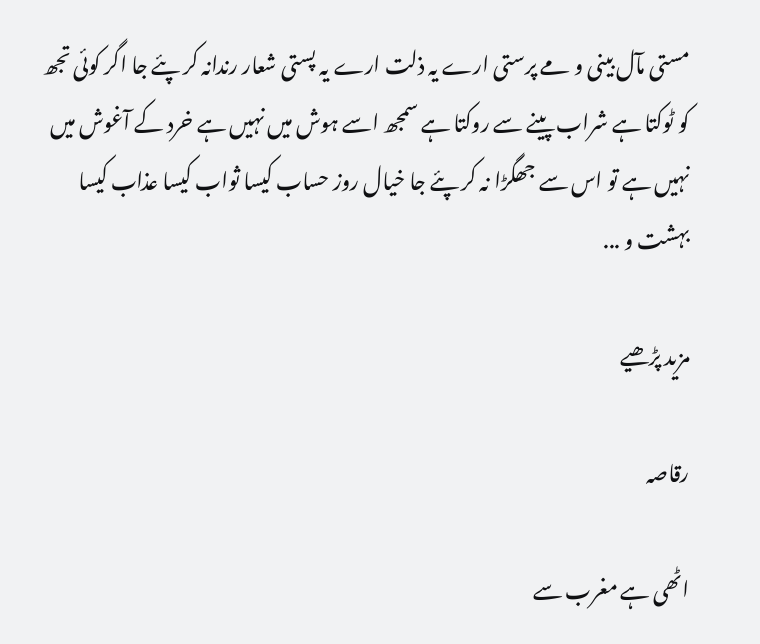مستی مآل بینی و مے پرستی ارے یہ ذلت ارے یہ پستی شعار رندانہ کر پئے جا اگر کوئی تجھ کو ٹوکتا ہے شراب پینے سے روکتا ہے سمجھ اسے ہوش میں نہیں ہے خرد کے آغوش میں نہیں ہے تو اس سے جھگڑا نہ کر پئے جا خیال روز حساب کیسا ثواب کیسا عذاب کیسا بہشت و ...

مزید پڑھیے

رقاصہ

اٹھی ہے مغرب سے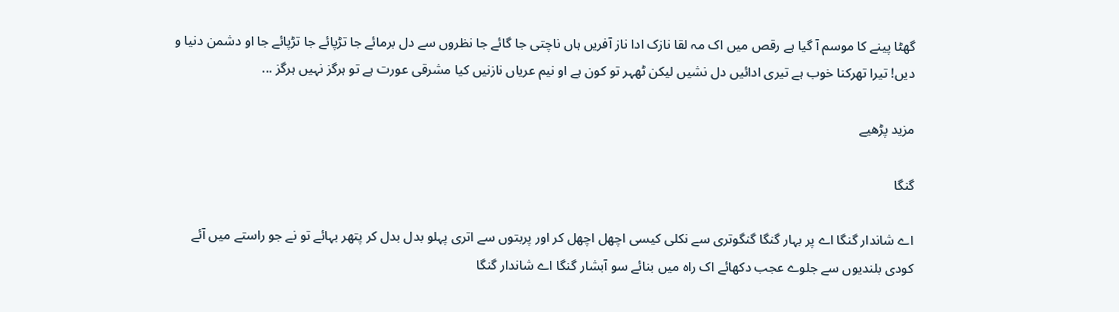گھٹا پینے کا موسم آ گیا ہے رقص میں اک مہ لقا نازک ادا ناز آفریں ہاں ناچتی جا گائے جا نظروں سے دل برمائے جا تڑپائے جا تڑپائے جا او دشمن دنیا و دیں! تیرا تھرکنا خوب ہے تیری ادائیں دل نشیں لیکن ٹھہر تو کون ہے او نیم عریاں نازنیں کیا مشرقی عورت ہے تو ہرگز نہیں ہرگز ...

مزید پڑھیے

گنگا

اے شاندار گنگا اے پر بہار گنگا گنگوتری سے نکلی کیسی اچھل اچھل کر اور پربتوں سے اتری پہلو بدل بدل کر پتھر بہائے تو نے جو راستے میں آئے کودی بلندیوں سے جلوے عجب دکھائے اک راہ میں بنائے سو آبشار گنگا اے شاندار گنگا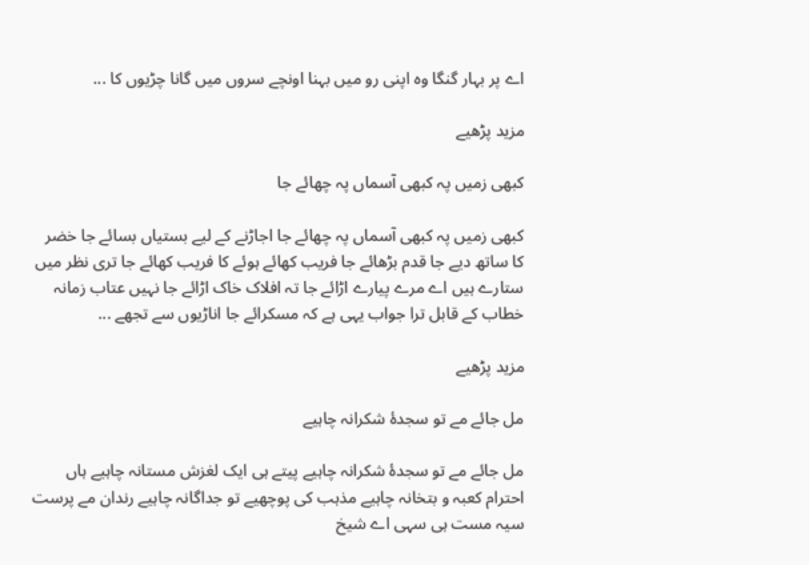اے پر بہار گنگا وہ اپنی رو میں بہنا اونچے سروں میں گانا چڑیوں کا ...

مزید پڑھیے

کبھی زمیں پہ کبھی آسماں پہ چھائے جا

کبھی زمیں پہ کبھی آسماں پہ چھائے جا اجاڑنے کے لیے بستیاں بسائے جا خضر کا ساتھ دیے جا قدم بڑھائے جا فریب کھائے ہوئے کا فریب کھائے جا تری نظر میں ستارے ہیں اے مرے پیارے اڑائے جا تہ افلاک خاک اڑائے جا نہیں عتاب زمانہ خطاب کے قابل ترا جواب یہی ہے کہ مسکرائے جا اناڑیوں سے تجھے ...

مزید پڑھیے

مل جائے مے تو سجدۂ شکرانہ چاہیے

مل جائے مے تو سجدۂ شکرانہ چاہیے پیتے ہی ایک لغزش مستانہ چاہیے ہاں احترام کعبہ و بتخانہ چاہیے مذہب کی پوچھیے تو جداگانہ چاہیے رندان مے پرست سیہ مست ہی سہی اے شیخ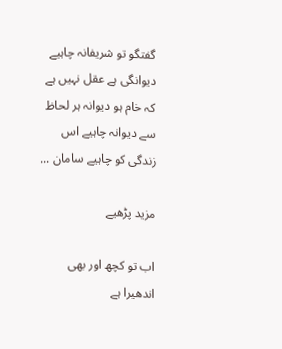گفتگو تو شریفانہ چاہیے دیوانگی ہے عقل نہیں ہے کہ خام ہو دیوانہ ہر لحاظ سے دیوانہ چاہیے اس زندگی کو چاہیے سامان ...

مزید پڑھیے

اب تو کچھ اور بھی اندھیرا ہے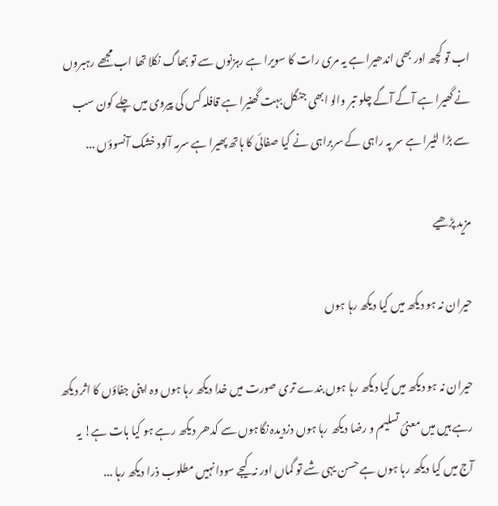اب تو کچھ اور بھی اندھیرا ہے یہ مری رات کا سویرا ہے رہزنوں سے تو بھاگ نکلا تھا اب مجھے رہبروں نے گھیرا ہے آگے آگے چلو تبر والو ابھی جنگل بہت گھنیرا ہے قافلہ کس کی پیروی میں چلے کون سب سے بڑا لٹیرا ہے سر پہ راہی کے سربراہی نے کیا صفائی کا ہاتھ پھیرا ہے سرمہ آلود خشک آنسوؤں ...

مزید پڑھیے

حیران نہ ہو دیکھ میں کیا دیکھ رہا ہوں

حیران نہ ہو دیکھ میں کیا دیکھ رہا ہوں بندے تری صورت میں خدا دیکھ رہا ہوں وہ اپنی جفاؤں کا اثر دیکھ رہے ہیں میں معنیٔ تسلیم و رضا دیکھ رہا ہوں دزدیدہ نگاہوں سے کدھر دیکھ رہے ہو کیا بات ہے! یہ آج میں کیا دیکھ رہا ہوں ہے حسن یہی شے تو گماں اور نہ کیجے سودا نہیں مطلوب ذرا دیکھ رہا ...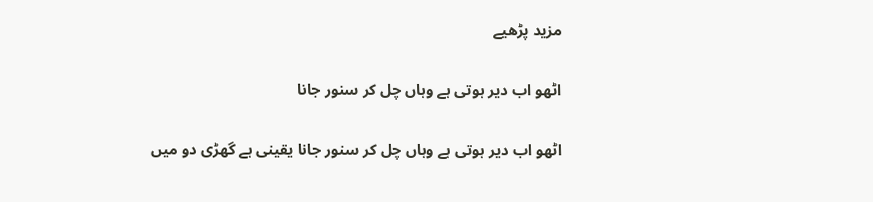مزید پڑھیے

اٹھو اب دیر ہوتی ہے وہاں چل کر سنور جانا

اٹھو اب دیر ہوتی ہے وہاں چل کر سنور جانا یقینی ہے گھڑی دو میں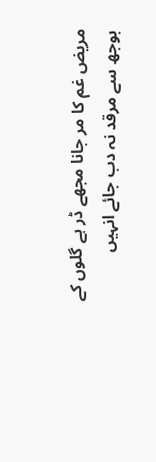مریض غم کا مر جانا مجھے ڈر ہے گلوں کے بوجھ سے مرقد نہ دب جائے انہیں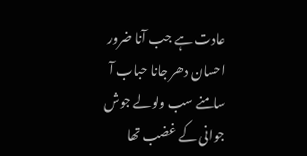عادت ہے جب آنا ضرور احسان دھر جانا حباب آ سامنے سب ولولے جوش جوانی کے غضب تھا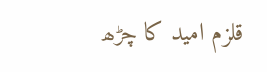قلزم امید کا چڑھ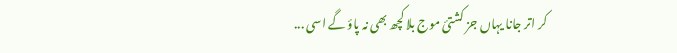کر اتر جانا یہاں جز کشتیٔ موج بلا کچھ بھی نہ پاؤ گے اسی ...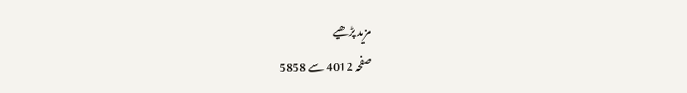مزید پڑھیے
صفحہ 4012 سے 5858